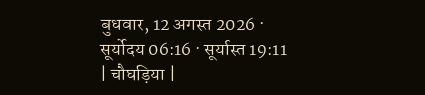बुधवार, 12 अगस्त 2026 · सूर्योदय 06:16 · सूर्यास्त 19:11
| चौघड़िया |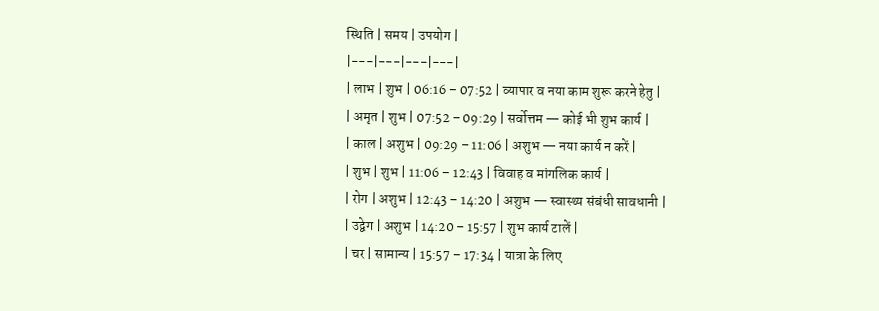स्थिति | समय | उपयोग |
|---|---|---|---|
| लाभ | शुभ | 06:16 – 07:52 | व्यापार व नया काम शुरू करने हेतु |
| अमृत | शुभ | 07:52 – 09:29 | सर्वोत्तम — कोई भी शुभ कार्य |
| काल | अशुभ | 09:29 – 11:06 | अशुभ — नया कार्य न करें |
| शुभ | शुभ | 11:06 – 12:43 | विवाह व मांगलिक कार्य |
| रोग | अशुभ | 12:43 – 14:20 | अशुभ — स्वास्थ्य संबंधी सावधानी |
| उद्वेग | अशुभ | 14:20 – 15:57 | शुभ कार्य टालें |
| चर | सामान्य | 15:57 – 17:34 | यात्रा के लिए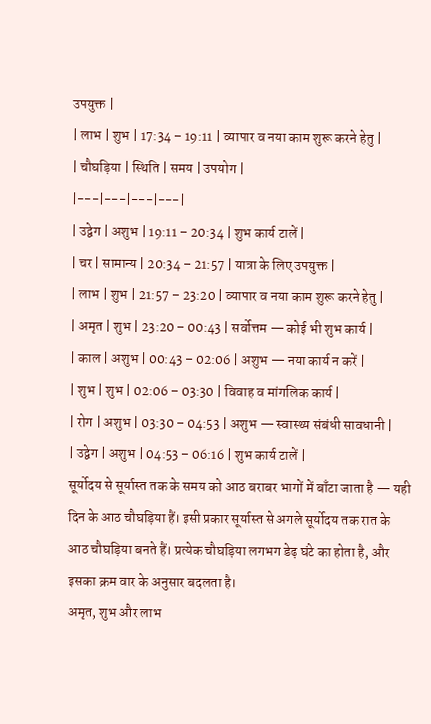उपयुक्त |
| लाभ | शुभ | 17:34 – 19:11 | व्यापार व नया काम शुरू करने हेतु |
| चौघड़िया | स्थिति | समय | उपयोग |
|---|---|---|---|
| उद्वेग | अशुभ | 19:11 – 20:34 | शुभ कार्य टालें |
| चर | सामान्य | 20:34 – 21:57 | यात्रा के लिए उपयुक्त |
| लाभ | शुभ | 21:57 – 23:20 | व्यापार व नया काम शुरू करने हेतु |
| अमृत | शुभ | 23:20 – 00:43 | सर्वोत्तम — कोई भी शुभ कार्य |
| काल | अशुभ | 00:43 – 02:06 | अशुभ — नया कार्य न करें |
| शुभ | शुभ | 02:06 – 03:30 | विवाह व मांगलिक कार्य |
| रोग | अशुभ | 03:30 – 04:53 | अशुभ — स्वास्थ्य संबंधी सावधानी |
| उद्वेग | अशुभ | 04:53 – 06:16 | शुभ कार्य टालें |
सूर्योदय से सूर्यास्त तक के समय को आठ बराबर भागों में बाँटा जाता है — यही दिन के आठ चौघड़िया हैं। इसी प्रकार सूर्यास्त से अगले सूर्योदय तक रात के आठ चौघड़िया बनते हैं। प्रत्येक चौघड़िया लगभग डेढ़ घंटे का होता है, और इसका क्रम वार के अनुसार बदलता है।
अमृत, शुभ और लाभ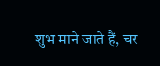शुभ माने जाते हैं, चर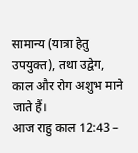सामान्य (यात्रा हेतु उपयुक्त), तथा उद्वेग, काल और रोग अशुभ माने जाते हैं।
आज राहु काल 12:43 –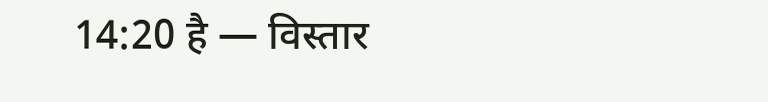14:20 है — विस्तार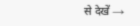से देखें →